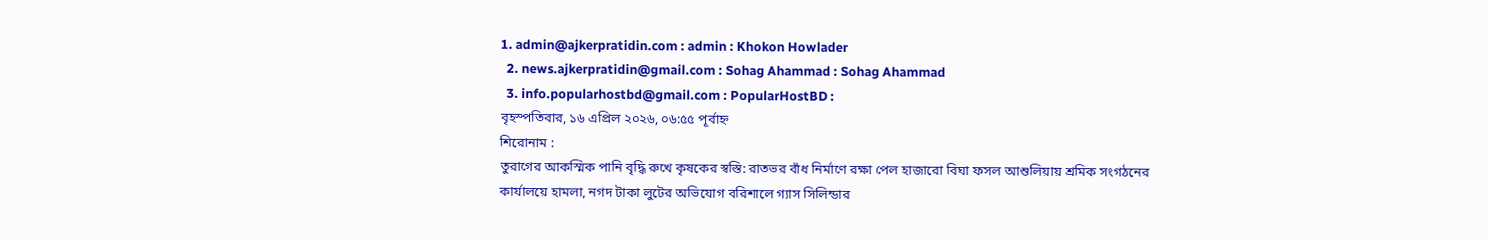1. admin@ajkerpratidin.com : admin : Khokon Howlader
  2. news.ajkerpratidin@gmail.com : Sohag Ahammad : Sohag Ahammad
  3. info.popularhostbd@gmail.com : PopularHostBD :
বৃহস্পতিবার, ১৬ এপ্রিল ২০২৬, ০৬:৫৫ পূর্বাহ্ন
শিরোনাম :
তুরাগের আকস্মিক পানি বৃদ্ধি রুখে কৃষকের স্বস্তি: রাতভর বাঁধ নির্মাণে রক্ষা পেল হাজারো বিঘা ফসল আশুলিয়ায় শ্রমিক সংগঠনের কার্যালয়ে হামলা, নগদ টাকা লুটের অভিযোগ বরিশালে গ্যাস সিলিন্ডার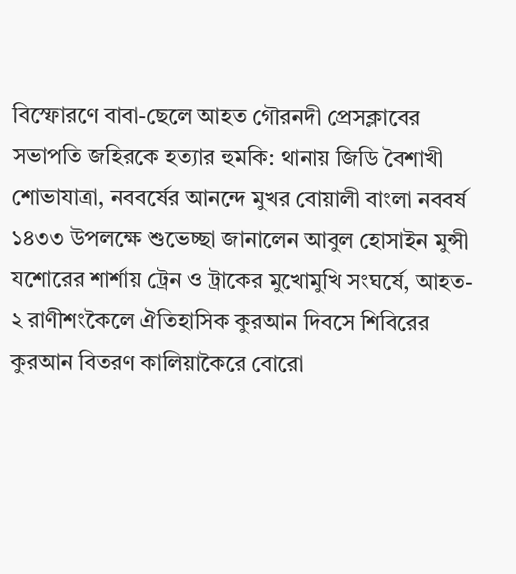বিস্ফোরণে বাবা-ছেলে আহত গৌরনদী প্রেসক্লাবের সভাপতি জহিরকে হত্যার হুমকি: থানায় জিডি বৈশাখী শোভাযাত্রা, নববর্ষের আনন্দে মুখর বোয়ালী বাংলা নববর্ষ ১৪৩৩ উপলক্ষে শুভেচ্ছা জানালেন আবুল হোসাইন মুন্সী যশোরের শার্শায় ট্রেন ও ট্রাকের মুখোমুখি সংঘর্ষে, আহত- ২ রাণীশংকৈলে ঐতিহাসিক কুরআন দিবসে শিবিরের কুরআন বিতরণ কালিয়াকৈরে বোরো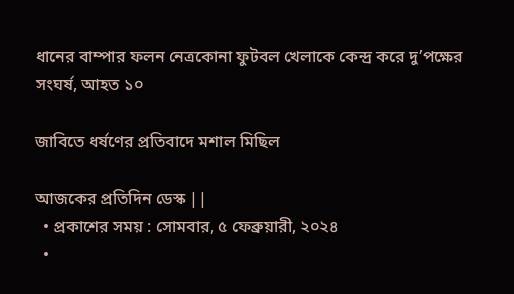ধানের বাম্পার ফলন নেত্রকোনা ফুটবল খেলাকে কেন্দ্র করে দু’পক্ষের সংঘর্ষ, আহত ১০

জাবিতে ধর্ষণের প্রতিবাদে মশাল মিছিল

আজকের প্রতিদিন ডেস্ক ||
  • প্রকাশের সময় : সোমবার, ৫ ফেব্রুয়ারী, ২০২৪
  •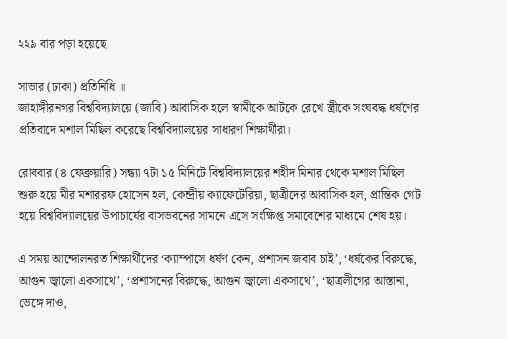২২৯ বার পড়া হয়েছে

সাভার (ঢাকা) প্রতিনিধি ॥
জাহাঙ্গীরনগর বিশ্ববিদ্যালয়ে (জাবি) আবাসিক হলে স্বামীকে আটকে রেখে স্ত্রীকে সংঘবদ্ধ ধর্ষণের প্রতিবাদে মশাল মিছিল করেছে বিশ্ববিদ্যালয়ের সাধারণ শিক্ষার্থীরা।

রোববার (৪ ফেব্রুয়ারি) সন্ধ্যা ৭টা ১৫ মিনিটে বিশ্ববিদ্যালয়ের শহীদ মিনার থেকে মশাল মিছিল শুরু হয়ে মীর মশাররফ হোসেন হল, কেন্দ্রীয় ক্যাফেটেরিয়া, ছাত্রীদের আবাসিক হল, প্রান্তিক গেট হয়ে বিশ্ববিদ্যালয়ের উপাচার্যের বাসভবনের সামনে এসে সংক্ষিপ্ত সমাবেশের মাধ্যমে শেষ হয়।

এ সময় আন্দোলনরত শিক্ষার্থীদের ‘ক্যাম্পাসে ধর্ষণ কেন, প্রশাসন জবাব চাই’, ‘ধর্ষকের বিরুদ্ধে, আগুন জ্বালো একসাথে’, ‘প্রশাসনের বিরুদ্ধে, আগুন জ্বালো একসাথে’, ‘ছাত্রলীগের আস্তানা, ভেঙ্গে দাও,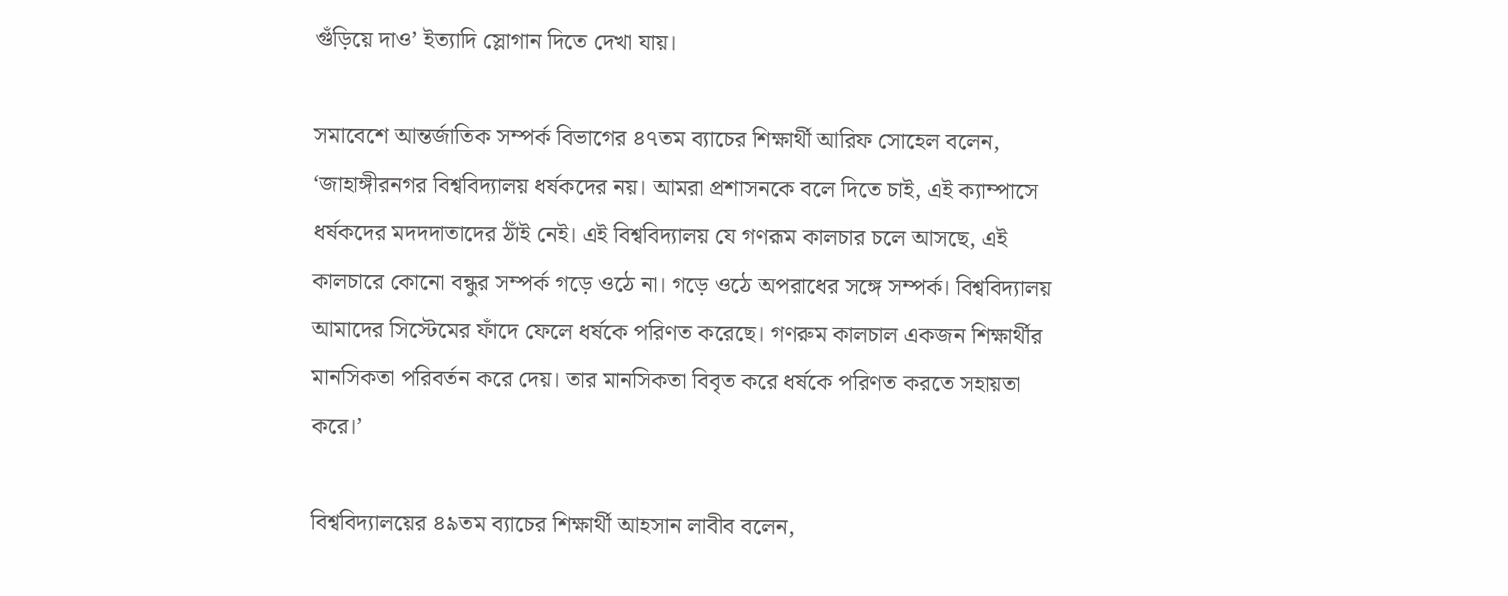গুঁড়িয়ে দাও’ ইত্যাদি স্লোগান দিতে দেখা যায়।

সমাবেশে আন্তর্জাতিক সম্পর্ক বিভাগের ৪৭তম ব্যাচের শিক্ষার্থী আরিফ সোহেল বলেন, ‘জাহাঙ্গীরনগর বিশ্ববিদ্যালয় ধর্ষকদের নয়। আমরা প্রশাসনকে বলে দিতে চাই, এই ক্যাম্পাসে ধর্ষকদের মদদদাতাদের ঠাঁই নেই। এই বিশ্ববিদ্যালয় যে গণরূম কালচার চলে আসছে, এই কালচারে কোনো বন্ধুর সম্পর্ক গড়ে ওঠে না। গড়ে ওঠে অপরাধের সঙ্গে সম্পর্ক। বিশ্ববিদ্যালয় আমাদের সিস্টেমের ফাঁদে ফেলে ধর্ষকে পরিণত করেছে। গণরুম কালচাল একজন শিক্ষার্থীর মানসিকতা পরিবর্তন করে দেয়। তার মানসিকতা বিবৃত করে ধর্ষকে পরিণত করতে সহায়তা করে।’

বিশ্ববিদ্যালয়ের ৪৯তম ব্যাচের শিক্ষার্থী আহসান লাবীব বলেন,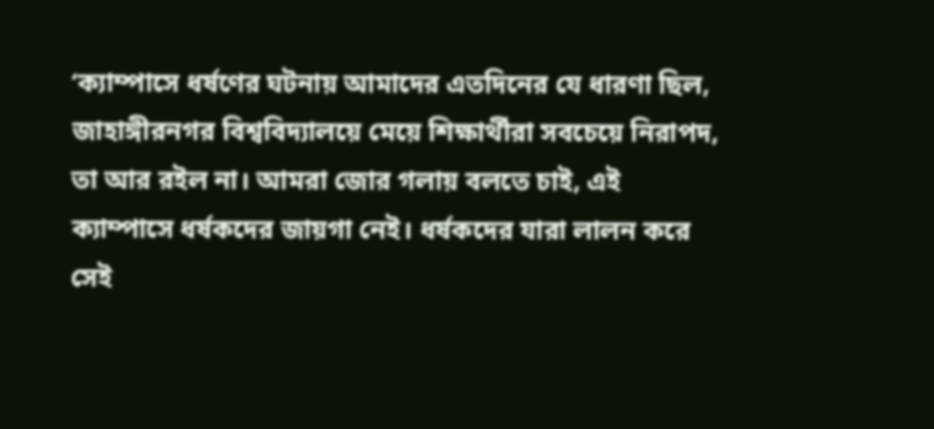‘ক্যাম্পাসে ধর্ষণের ঘটনায় আমাদের এতদিনের যে ধারণা ছিল, জাহাঙ্গীরনগর বিশ্ববিদ্যালয়ে মেয়ে শিক্ষার্থীরা সবচেয়ে নিরাপদ, তা আর রইল না। আমরা জোর গলায় বলতে চাই, এই ক্যাম্পাসে ধর্ষকদের জায়গা নেই। ধর্ষকদের যারা লালন করে সেই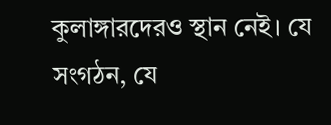কুলাঙ্গারদেরও স্থান নেই। যে সংগঠন, যে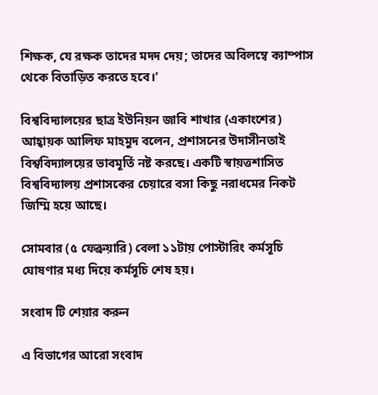শিক্ষক, যে রক্ষক তাদের মদদ দেয়; তাদের অবিলম্বে ক্যাম্পাস থেকে বিতাড়িত করতে হবে।’

বিশ্ববিদ্যালয়ের ছাত্র ইউনিয়ন জাবি শাখার (একাংশের) আহ্বায়ক আলিফ মাহমুদ বলেন, প্রশাসনের উদাসীনতাই বিশ্ববিদ্যালয়ের ভাবমূর্তি নষ্ট করছে। একটি স্বায়ত্তশাসিত বিশ্ববিদ্যালয় প্রশাসকের চেয়ারে বসা কিছু নরাধমের নিকট জিম্মি হয়ে আছে।

সোমবার (৫ ফেব্রুয়ারি) বেলা ১১টায় পোস্টারিং কর্মসূচি ঘোষণার মধ্য দিয়ে কর্মসূচি শেষ হয়।

সংবাদ টি শেয়ার করুন

এ বিভাগের আরো সংবাদ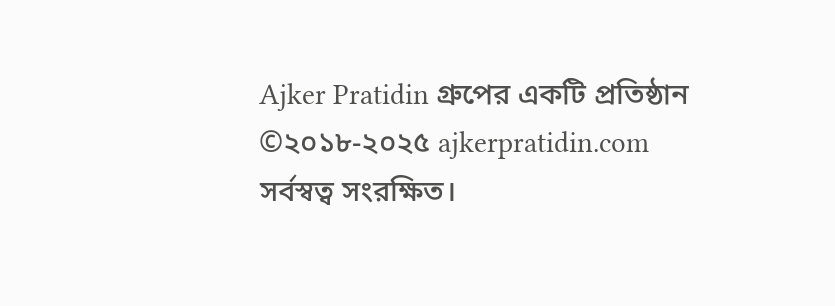Ajker Pratidin গ্রুপের একটি প্রতিষ্ঠান ©২০১৮-২০২৫ ajkerpratidin.com সর্বস্বত্ব সংরক্ষিত।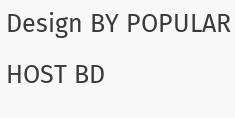Design BY POPULAR HOST BD